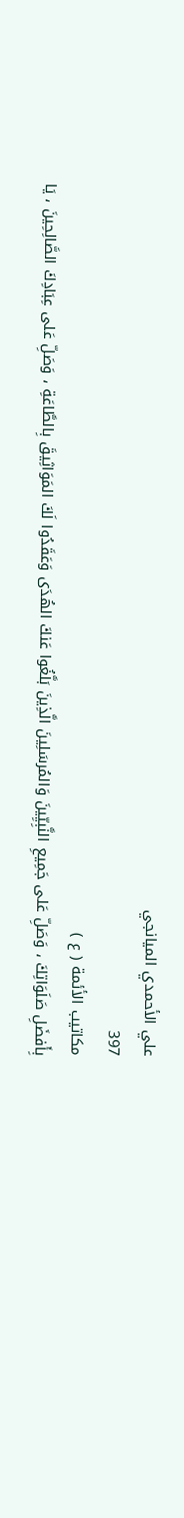علي الأحمدي الميانجي
397
مكاتيب الأئمة ( ع )
بِأَفضَلِ صَلَوَاتِكَ ، وَصَلِّ عَلى جَمِيعِ النَّبِيِّينَ وَالمُرسَلِينَ الَّذِينَ بَلَّغُوا عَنكَ الهُدَى وَعَقَدُوا لَكَ المَوَاثِيقَ بِالطَّاعَةِ ، وَصَلِّ عَلى عِبَادِكَ الصَّالِحِينَ ، يَا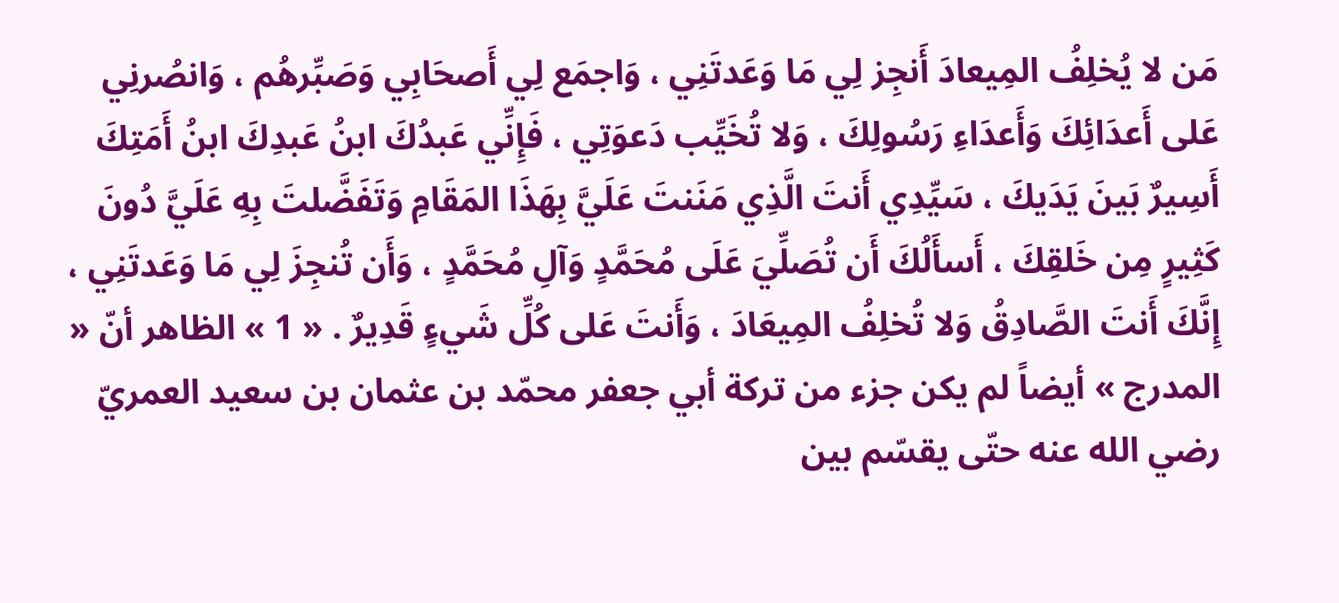مَن لا يُخلِفُ المِيعادَ أَنجِز لِي مَا وَعَدتَنِي ، وَاجمَع لِي أَصحَابِي وَصَبِّرهُم ، وَانصُرنِي عَلى أَعدَائِكَ وَأَعدَاءِ رَسُولِكَ ، وَلا تُخَيِّب دَعوَتِي ، فَإِنِّي عَبدُكَ ابنُ عَبدِكَ ابنُ أَمَتِكَ أَسِيرٌ بَينَ يَدَيكَ ، سَيِّدِي أَنتَ الَّذِي مَنَنتَ عَلَيَّ بِهَذَا المَقَامِ وَتَفَضَّلتَ بِهِ عَلَيَّ دُونَ كَثِيرٍ مِن خَلقِكَ ، أَسأَلُكَ أَن تُصَلِّيَ عَلَى مُحَمَّدٍ وَآلِ مُحَمَّدٍ ، وَأَن تُنجِزَ لِي مَا وَعَدتَنِي ، إِنَّكَ أَنتَ الصَّادِقُ وَلا تُخلِفُ المِيعَادَ ، وَأَنتَ عَلى كُلِّ شَيءٍ قَدِيرٌ . « 1 » الظاهر أنّ « المدرج » أيضاً لم يكن جزء من تركة أبي جعفر محمّد بن عثمان بن سعيد العمريّ رضي الله عنه حتّى يقسّم بين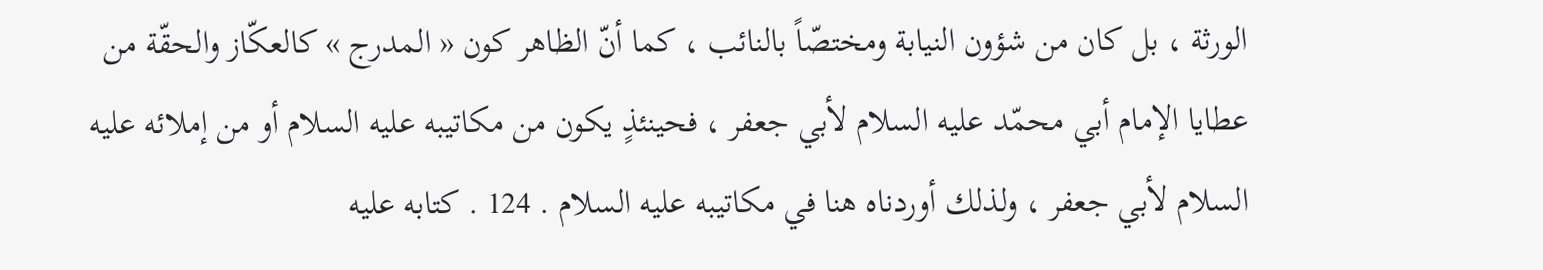الورثة ، بل كان من شؤون النيابة ومختصّاً بالنائب ، كما أنّ الظاهر كون « المدرج » كالعكّاز والحقّة من عطايا الإمام أبي محمّد عليه السلام لأبي جعفر ، فحينئذٍ يكون من مكاتيبه عليه السلام أو من إملائه عليه السلام لأبي جعفر ، ولذلك أوردناه هنا في مكاتيبه عليه السلام . 124 . كتابه عليه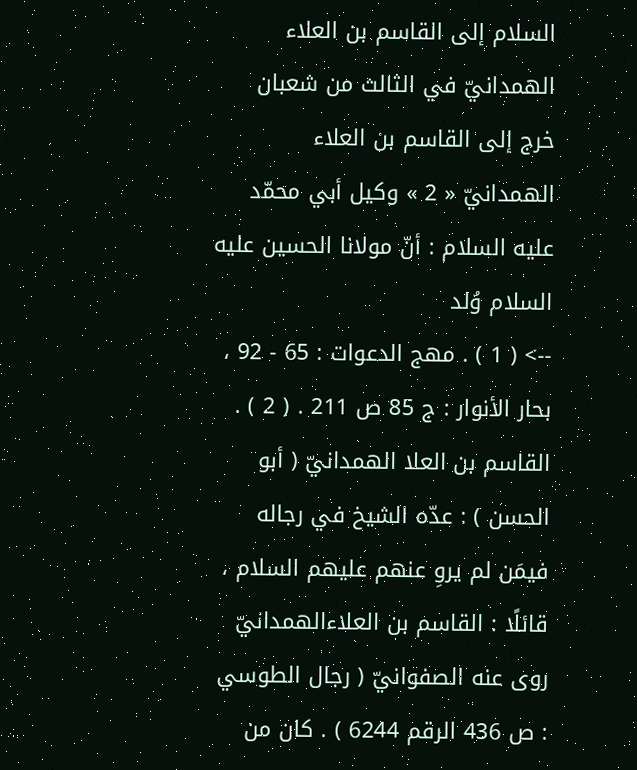السلام إلى القاسم بن العلاء الهمدانيّ في الثالث من شعبان خرج إلى القاسم بن العلاء الهمدانيّ « 2 » وكيل أبي محمّد عليه السلام : أنّ مولانا الحسين عليه السلام وُلد
--> ( 1 ) . مهج الدعوات : 65 - 92 ، بحار الأنوار : ج 85 ص 211 . ( 2 ) . القاسم بن العلا الهمدانيّ ( أبو الحسن ) : عدّه الشيخ في رجاله فيمَن لم يروِ عنهم عليهم السلام ، قائلًا : القاسم بن العلاءالهمدانيّ روى عنه الصفوانيّ ( رجال الطوسي : ص 436 الرقم 6244 ) . كان من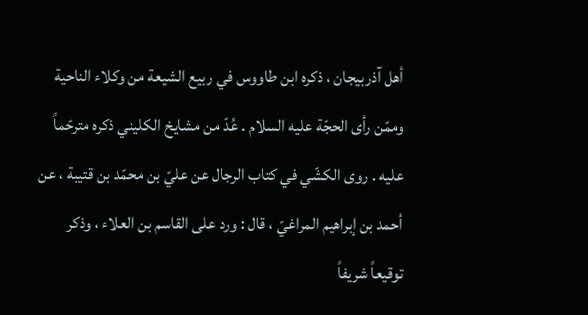أهل آذربيجان ، ذكره ابن طاووس في ربيع الشيعة من وكلاء الناحية وممّن رأى الحجّة عليه السلام . عُدّ من مشايخ الكليني ذكره مترحّماً عليه . روى الكشّي في كتاب الرجال عن عليّ بن محمّد بن قتيبة ، عن أحمد بن إبراهيم المراغيّ ، قال : ورد على القاسم بن العلاء ، وذكر توقيعاً شريفاً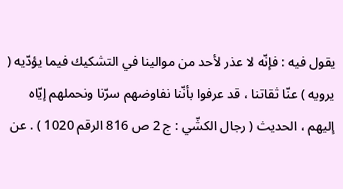يقول فيه : فإنّه لا عذر لأحد من موالينا في التشكيك فيما يؤدّيه ( يرويه ) عنّا ثقاتنا ، قد عرفوا بأنّنا نفاوضهم سرّنا ونحملهم إيّاه إليهم ، الحديث ( رجال الكشّي : ج 2 ص 816 الرقم 1020 ) . عن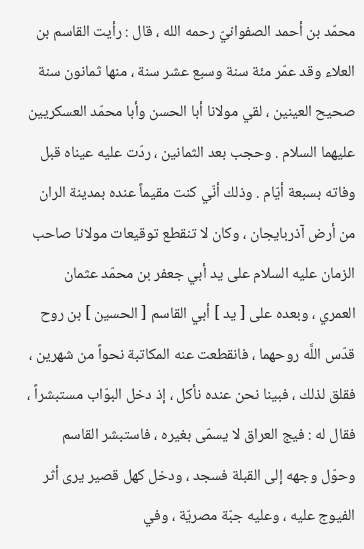محمّد بن أحمد الصفوانيّ رحمه الله ، قال : رأيت القاسم بن العلاء وقد عمّر مئة سنة وسبع عشر سنة ، منها ثمانون سنة صحيح العينين ، لقي مولانا أبا الحسن وأبا محمّد العسكريين عليهما السلام . وحجب بعد الثمانين ، ردّت عليه عيناه قبل وفاته بسبعة أيّام . وذلك أنّي كنت مقيماً عنده بمدينة الران من أرض آذربايجان ، وكان لا تنقطع توقيعات مولانا صاحب الزمان عليه السلام على يد أبي جعفر بن محمّد عثمان العمري ، وبعده على [ يد ] أبي القاسم [ الحسين ] بن روح قدّس اللَّه روحهما ، فانقطعت عنه المكاتبة نحواً من شهرين ، فقلق لذلك ، فبينا نحن عنده نأكل ، إذ دخل البوّاب مستبشراً ، فقال له : فيج العراق لا يسمّى بغيره ، فاستبشر القاسم وحوّل وجهه إلى القبلة فسجد ، ودخل كهل قصير يرى أثر الفيوج عليه ، وعليه جبّة مصريّة ، وفي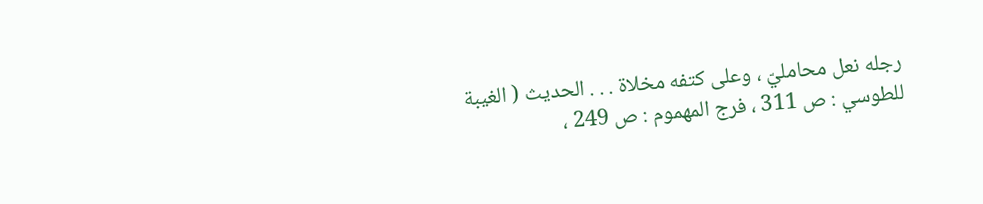رجله نعل محامليّ ، وعلى كتفه مخلاة . . . الحديث ( الغيبة للطوسي : ص 311 ، فرج المهموم : ص 249 ،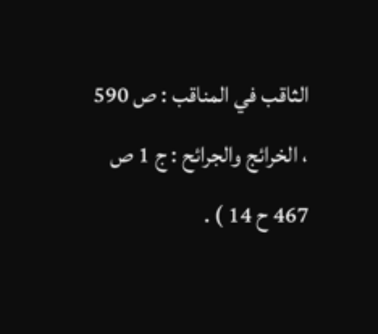الثاقب في المناقب : ص 590 ، الخرائج والجرائح : ج 1 ص 467 ح 14 ) .